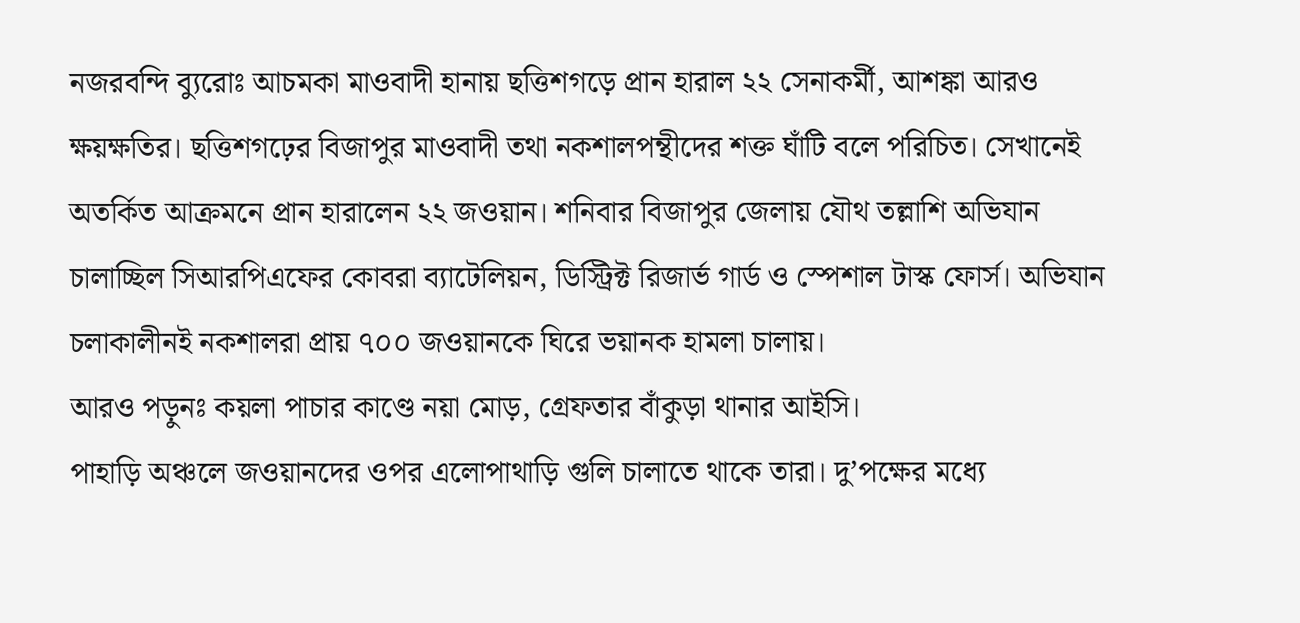নজরবন্দি ব্যুরোঃ আচমকা মাওবাদী হানায় ছত্তিশগড়ে প্রান হারাল ২২ সেনাকর্মী, আশঙ্কা আরও ক্ষয়ক্ষতির। ছত্তিশগঢ়ের বিজাপুর মাওবাদী তথা নকশালপন্থীদের শক্ত ঘাঁটি বলে পরিচিত। সেখানেই অতর্কিত আক্রমনে প্রান হারালেন ২২ জওয়ান। শনিবার বিজাপুর জেলায় যৌথ তল্লাশি অভিযান চালাচ্ছিল সিআরপিএফের কোবরা ব্যাটেলিয়ন, ডিস্ট্রিক্ট রিজার্ভ গার্ড ও স্পেশাল টাস্ক ফোর্স। অভিযান চলাকালীনই নকশালরা প্রায় ৭০০ জওয়ানকে ঘিরে ভয়ানক হামলা চালায়।
আরও পড়ুনঃ কয়লা পাচার কাণ্ডে নয়া মোড়, গ্রেফতার বাঁকুড়া থানার আইসি।
পাহাড়ি অঞ্চলে জওয়ানদের ওপর এলোপাথাড়ি গুলি চালাতে থাকে তারা। দু’পক্ষের মধ্যে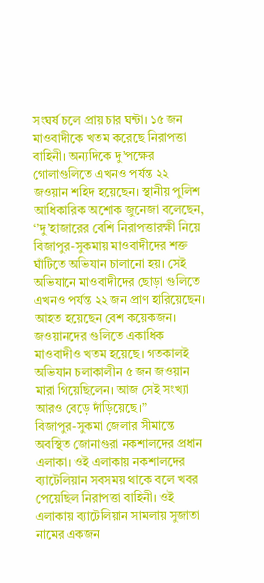সংঘর্ষ চলে প্রায় চার ঘন্টা। ১৫ জন মাওবাদীকে খতম করেছে নিরাপত্তা বাহিনী। অন্যদিকে দু’পক্ষের গোলাগুলিতে এখনও পর্যন্ত ২২ জওয়ান শহিদ হয়েছেন। স্থানীয় পুলিশ আধিকারিক অশোক জুনেজা বলেছেন, ‘’দু’হাজারের বেশি নিরাপত্তারক্ষী নিয়ে বিজাপুর-সুকমায় মাওবাদীদের শক্ত ঘাঁটিতে অভিযান চালানো হয়। সেই অভিযানে মাওবাদীদের ছোড়া গুলিতে এখনও পর্যন্ত ২২ জন প্রাণ হারিয়েছেন। আহত হয়েছেন বেশ কয়েকজন। জওয়ানদের গুলিতে একাধিক মাওবাদীও খতম হয়েছে। গতকালই অভিযান চলাকালীন ৫ জন জওয়ান মারা গিয়েছিলেন। আজ সেই সংখ্যা আরও বেড়ে দাঁড়িয়েছে।”
বিজাপুর-সুকমা জেলার সীমান্তে অবস্থিত জোনাগুরা নকশালদের প্রধান এলাকা। ওই এলাকায় নকশালদের ব্যাটেলিয়ান সবসময় থাকে বলে খবর পেয়েছিল নিরাপত্তা বাহিনী। ওই এলাকায় ব্যাটেলিয়ান সামলায় সুজাতা নামের একজন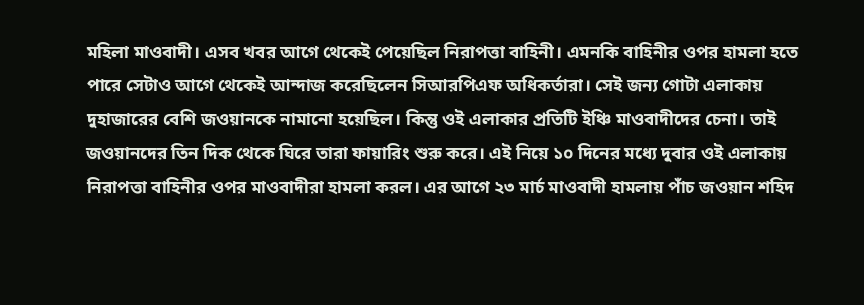মহিলা মাওবাদী। এসব খবর আগে থেকেই পেয়েছিল নিরাপত্তা বাহিনী। এমনকি বাহিনীর ওপর হামলা হতে পারে সেটাও আগে থেকেই আন্দাজ করেছিলেন সিআরপিএফ অধিকর্তারা। সেই জন্য গোটা এলাকায় দুহাজারের বেশি জওয়ানকে নামানো হয়েছিল। কিন্তু ওই এলাকার প্রতিটি ইঞ্চি মাওবাদীদের চেনা। তাই জওয়ানদের তিন দিক থেকে ঘিরে তারা ফায়ারিং শুরু করে। এই নিয়ে ১০ দিনের মধ্যে দুবার ওই এলাকায় নিরাপত্তা বাহিনীর ওপর মাওবাদীরা হামলা করল। এর আগে ২৩ মার্চ মাওবাদী হামলায় পাঁচ জওয়ান শহিদ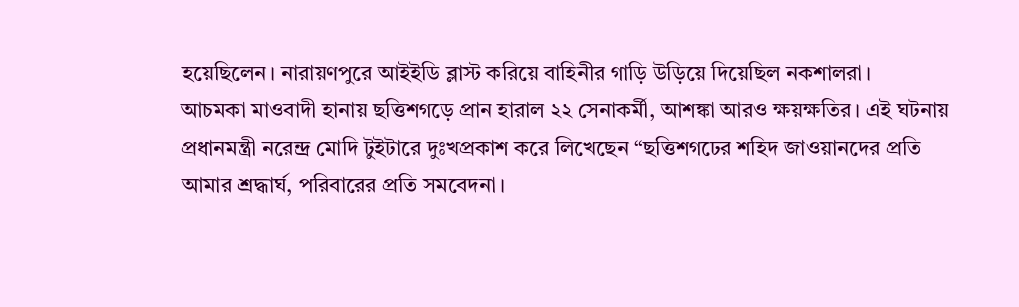হয়েছিলেন। নারায়ণপুরে আইইডি ব্লাস্ট করিয়ে বাহিনীর গাড়ি উড়িয়ে দিয়েছিল নকশালরা।
আচমকা মাওবাদী হানায় ছত্তিশগড়ে প্রান হারাল ২২ সেনাকর্মী, আশঙ্কা আরও ক্ষয়ক্ষতির। এই ঘটনায় প্রধানমন্ত্রী নরেন্দ্র মোদি টুইটারে দুঃখপ্রকাশ করে লিখেছেন “ছত্তিশগঢের শহিদ জাওয়ানদের প্রতি আমার শ্রদ্ধার্ঘ, পরিবারের প্রতি সমবেদনা।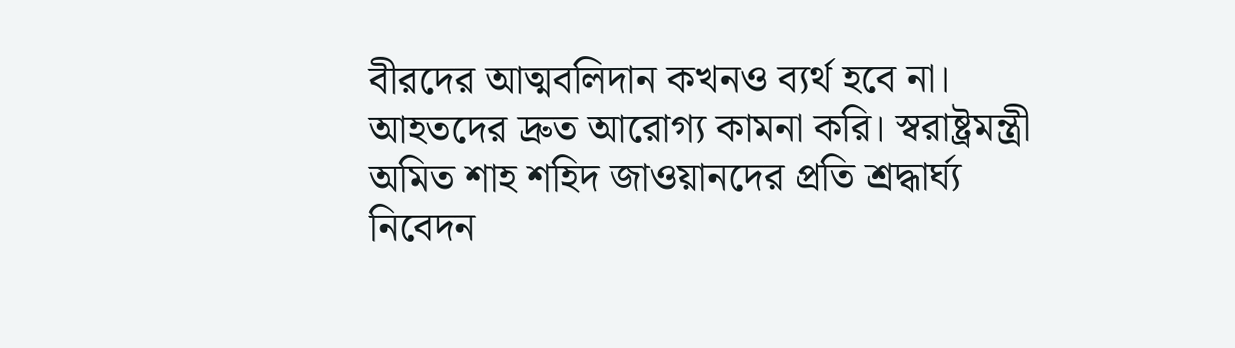বীরদের আত্মবলিদান কখনও ব্যর্থ হবে না। আহতদের দ্রুত আরোগ্য কামনা করি। স্বরাষ্ট্রমন্ত্রী অমিত শাহ শহিদ জাওয়ানদের প্রতি শ্রদ্ধার্ঘ্য নিবেদন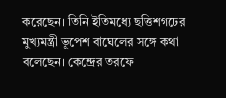করেছেন। তিনি ইতিমধ্যে ছত্তিশগঢের মুখ্যমন্ত্রী ভূপেশ বাঘেলের সঙ্গে কথা বলেছেন। কেন্দ্রের তরফে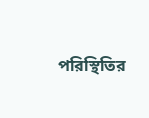পরিস্থিতির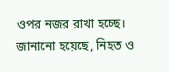ওপর নজর রাখা হচ্ছে। জানানো হয়েছে, নিহত ও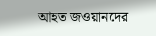আহত জওয়ানদের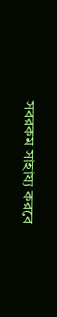সবরকম সাহায্য করবে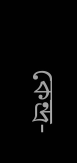কেন্দ্র-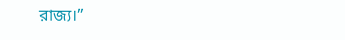রাজ্য।”